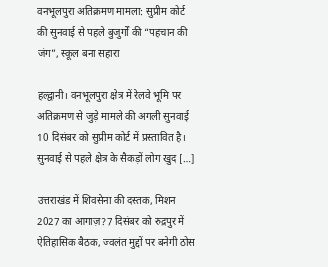वनभूलपुरा अतिक्रमण मामला: सुप्रीम कोर्ट की सुनवाई से पहले बुजुर्गों की “पहचान की जंग”, स्कूल बना सहारा

हल्द्वानी। वनभूलपुरा क्षेत्र में रेलवे भूमि पर अतिक्रमण से जुड़े मामले की अगली सुनवाई 10 दिसंबर को सुप्रीम कोर्ट में प्रस्तावित है। सुनवाई से पहले क्षेत्र के सैकड़ों लोग खुद […]

उत्तराखंड में शिवसेना की दस्तक, मिशन 2027 का आगाज़?7 दिसंबर को रुद्रपुर में ऐतिहासिक बैठक, ज्वलंत मुद्दों पर बनेगी ठोस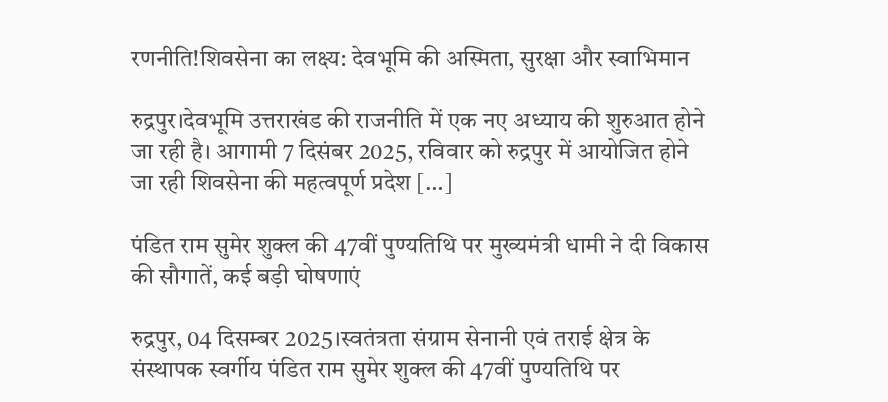रणनीति!शिवसेना का लक्ष्य: देवभूमि की अस्मिता, सुरक्षा और स्वाभिमान

रुद्रपुर।देवभूमि उत्तराखंड की राजनीति में एक नए अध्याय की शुरुआत होने जा रही है। आगामी 7 दिसंबर 2025, रविवार को रुद्रपुर में आयोजित होने जा रही शिवसेना की महत्वपूर्ण प्रदेश […]

पंडित राम सुमेर शुक्ल की 47वीं पुण्यतिथि पर मुख्यमंत्री धामी ने दी विकास की सौगातें, कई बड़ी घोषणाएं

रुद्रपुर, 04 दिसम्बर 2025।स्वतंत्रता संग्राम सेनानी एवं तराई क्षेत्र के संस्थापक स्वर्गीय पंडित राम सुमेर शुक्ल की 47वीं पुण्यतिथि पर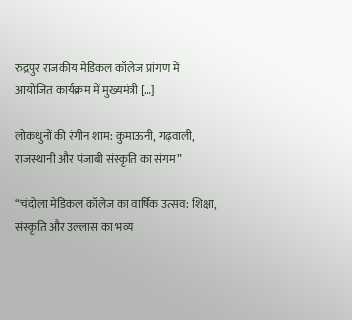रुद्रपुर राजकीय मेडिकल कॉलेज प्रांगण में आयोजित कार्यक्रम में मुख्यमंत्री […]

लोकधुनों की रंगीन शाम: कुमाऊनी, गढ़वाली, राजस्थानी और पंजाबी संस्कृति का संगम”

“चंदोला मेडिकल कॉलेज का वार्षिक उत्सव: शिक्षा, संस्कृति और उल्लास का भव्य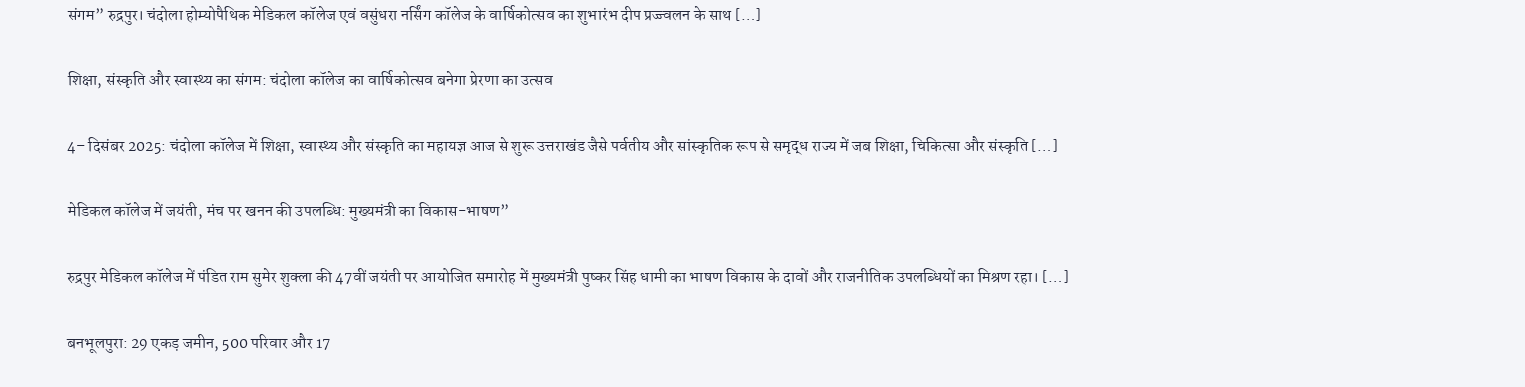संगम” रुद्रपुर। चंदोला होम्योपैथिक मेडिकल कॉलेज एवं वसुंधरा नर्सिंग कॉलेज के वार्षिकोत्सव का शुभारंभ दीप प्रज्ज्वलन के साथ […]

शिक्षा, संस्कृति और स्वास्थ्य का संगम: चंदोला कॉलेज का वार्षिकोत्सव बनेगा प्रेरणा का उत्सव

4– दिसंबर 2025: चंदोला कॉलेज में शिक्षा, स्वास्थ्य और संस्कृति का महायज्ञ आज से शुरू उत्तराखंड जैसे पर्वतीय और सांस्कृतिक रूप से समृद्ध राज्य में जब शिक्षा, चिकित्सा और संस्कृति […]

मेडिकल कॉलेज में जयंती, मंच पर खनन की उपलब्धि: मुख्यमंत्री का विकास-भाषण”

रुद्रपुर मेडिकल कॉलेज में पंडित राम सुमेर शुक्ला की 47वीं जयंती पर आयोजित समारोह में मुख्यमंत्री पुष्कर सिंह धामी का भाषण विकास के दावों और राजनीतिक उपलब्धियों का मिश्रण रहा। […]

बनभूलपुरा: 29 एकड़ जमीन, 500 परिवार और 17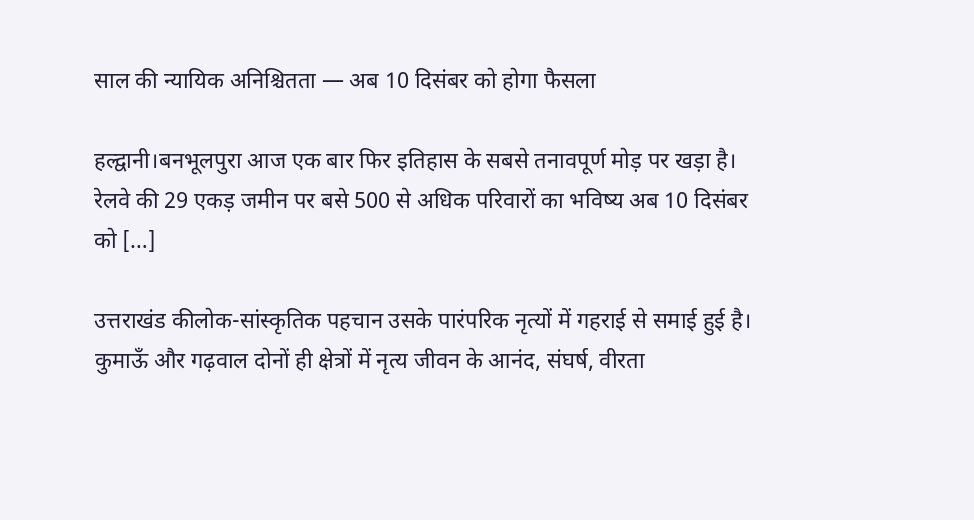साल की न्यायिक अनिश्चितता — अब 10 दिसंबर को होगा फैसला

हल्द्वानी।बनभूलपुरा आज एक बार फिर इतिहास के सबसे तनावपूर्ण मोड़ पर खड़ा है। रेलवे की 29 एकड़ जमीन पर बसे 500 से अधिक परिवारों का भविष्य अब 10 दिसंबर को […]

उत्तराखंड कीलोक-सांस्कृतिक पहचान उसके पारंपरिक नृत्यों में गहराई से समाई हुई है। कुमाऊँ और गढ़वाल दोनों ही क्षेत्रों में नृत्य जीवन के आनंद, संघर्ष, वीरता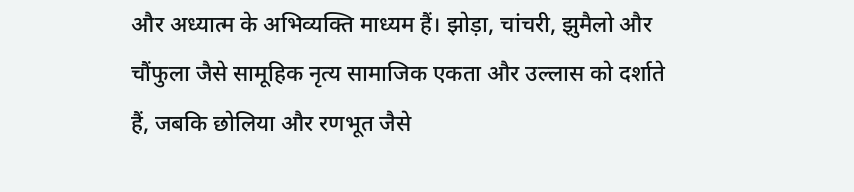और अध्यात्म के अभिव्यक्ति माध्यम हैं। झोड़ा, चांचरी, झुमैलो और चौंफुला जैसे सामूहिक नृत्य सामाजिक एकता और उल्लास को दर्शाते हैं, जबकि छोलिया और रणभूत जैसे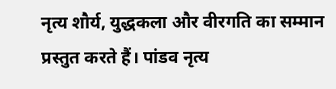नृत्य शौर्य, युद्धकला और वीरगति का सम्मान प्रस्तुत करते हैं। पांडव नृत्य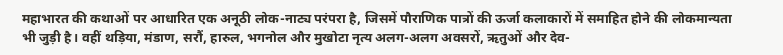महाभारत की कथाओं पर आधारित एक अनूठी लोक-नाट्य परंपरा है, जिसमें पौराणिक पात्रों की ऊर्जा कलाकारों में समाहित होने की लोकमान्यता भी जुड़ी है। वहीं थड़िया, मंडाण, सरौं, हारुल, भगनोल और मुखोटा नृत्य अलग-अलग अवसरों, ऋतुओं और देव-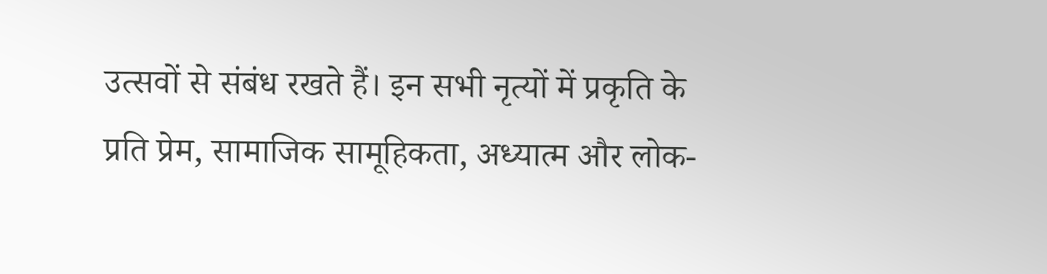उत्सवों से संबंध रखते हैं। इन सभी नृत्यों में प्रकृति के प्रति प्रेम, सामाजिक सामूहिकता, अध्यात्म और लोक-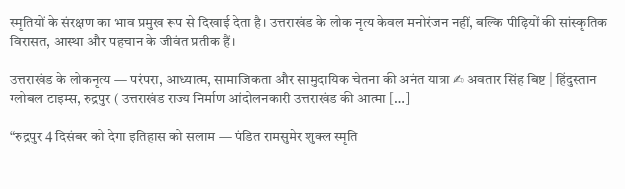स्मृतियों के संरक्षण का भाव प्रमुख रूप से दिखाई देता है। उत्तराखंड के लोक नृत्य केवल मनोरंजन नहीं, बल्कि पीढ़ियों की सांस्कृतिक विरासत, आस्था और पहचान के जीवंत प्रतीक हैं।

उत्तराखंड के लोकनृत्य — परंपरा, आध्यात्म, सामाजिकता और सामुदायिक चेतना की अनंत यात्रा ✍ अवतार सिंह बिष्ट | हिंदुस्तान ग्लोबल टाइम्स, रुद्रपुर ( उत्तराखंड राज्य निर्माण आंदोलनकारी उत्तराखंड की आत्मा […]

“रुद्रपुर 4 दिसंबर को देगा इतिहास को सलाम — पंडित रामसुमेर शुक्ल स्मृति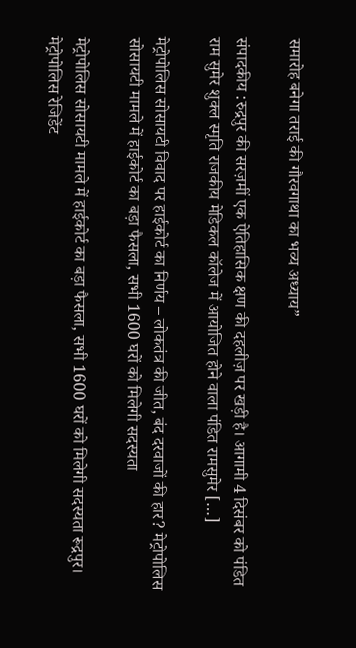समारोह बनेगा तराई की गौरवगाथा का भव्य अध्याय”

संपादकीय :रुद्रपुर की सरज़मीं एक ऐतिहासिक क्षण की दहलीज़ पर खड़ी है। आगामी 4 दिसंबर को पंडित राम सुमेर शुक्ल स्मृति राजकीय मेडिकल कॉलेज में आयोजित होने वाला पंडित रामसुमेर […]

मेट्रोपोलिस सोसायटी विवाद पर हाईकोर्ट का निर्णय – लोकतंत्र की जीत, बंद दरवाजों की हार? मेट्रोपोलिस सोसायटी मामले में हाईकोर्ट का बड़ा फैसला, सभी 1600 घरों को मिलेगी सदस्यता

मेट्रोपोलिस सोसायटी मामले में हाईकोर्ट का बड़ा फैसला, सभी 1600 घरों को मिलेगी सदस्यता रूद्रपुर। मेट्रोपोलिस रेजिडेंट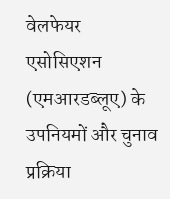वेलफेयर एसोसिएशन (एमआरडब्लूए) के उपनियमों और चुनाव प्रक्रिया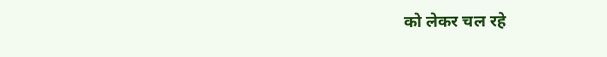को लेकर चल रहे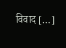विवाद […]